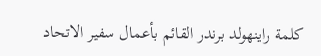كلمة راينهولد برندر القائم بأعمال سفير الاتحاد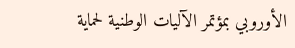الأوروبي بمؤتمر الآليات الوطنية لحماية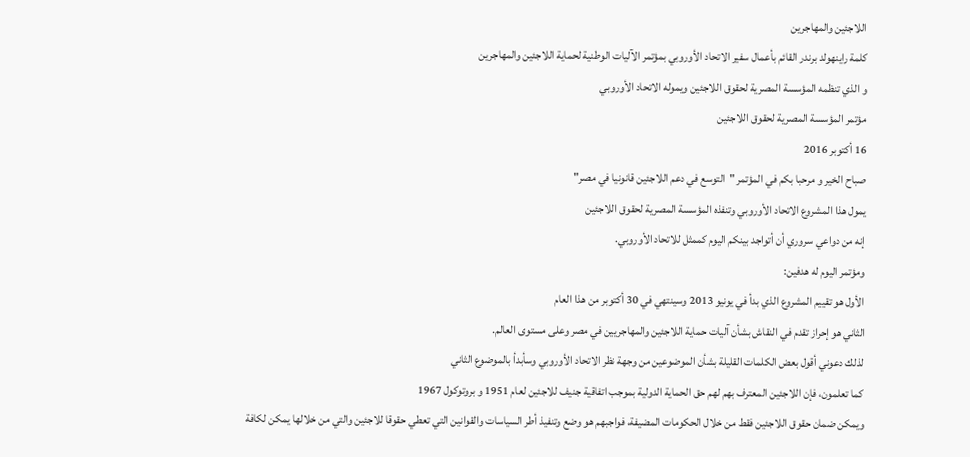اللاجئين والمهاجرين
كلمة راينهولد برندر القائم بأعمال سفير الاتحاد الأوروبي بمؤتمر الآليات الوطنية لحماية اللاجئين والمهاجرين
و الذي تنظمه المؤسسة المصرية لحقوق اللاجئين ويموله الاتحاد الأوروبي
مؤتمر المؤسسة المصرية لحقوق اللاجئين
16 أكتوبر 2016
صباح الخير و مرحبا بكم في المؤتمر "التوسع في دعم اللاجئين قانونيا في مصر"
يمول هذا المشروع الاتحاد الأوروبي وتنفذه المؤسسة المصرية لحقوق اللاجئين
إنه من دواعي سروري أن أتواجد بينكم اليوم كممثل للاتحاد الأوروبي.
ومؤتمر اليوم له هدفين:
الأول هو تقييم المشروع الذي بدأ في يونيو 2013 وسينتهي في 30 أكتوبر من هذا العام
الثاني هو إحراز تقدم في النقاش بشأن آليات حماية اللاجئين والمهاجريين في مصر وعلى مستوى العالم.
لذلك دعوني أقول بعض الكلمات القليلة بشأن الموضوعين من وجهة نظر الاتحاد الأوروبي وسأبدأ بالموضوع الثاني
كما تعلمون، فإن اللاجئين المعترف بهم لهم حق الحماية الدولية بموجب اتفاقية جنيف للاجئين لعام 1951 و بروتوكول 1967
ويمكن ضمان حقوق اللاجئين فقط من خلال الحكومات المضيفة، فواجبهم هو وضع وتنفيذ أطر السياسات والقوانين التي تعطي حقوقا للاجئين والتي من خلالها يمكن لكافة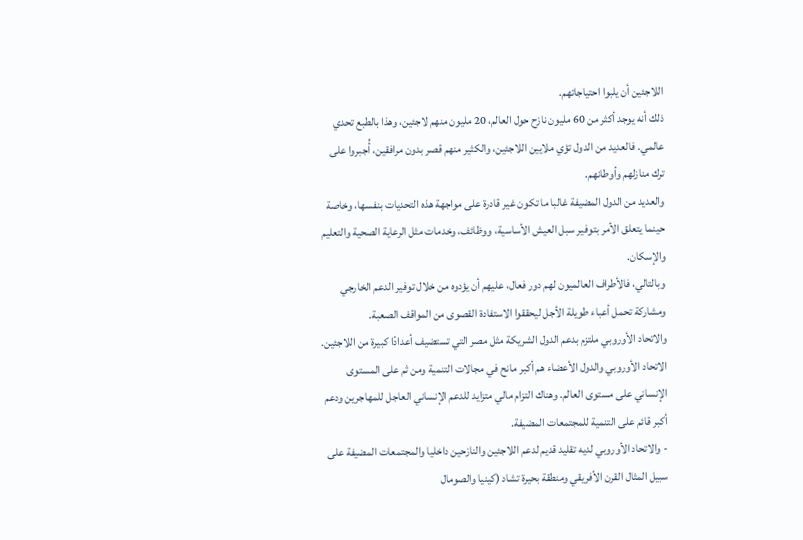اللاجئين أن يلبوا احتياجاتهم.
ذلك أنه يوجد أكثر من 60 مليون نازح حول العالم، 20 مليون منهم لاجئين، وهذا بالطبع تحدي عالمي. فالعديد من الدول تؤي ملايين اللاجئين، والكثير منهم قصر بدون مرافقين، أُجبروا على ترك منازلهم وأوطانهم.
والعديد من الدول المضيفة غالبا ما تكون غير قادرة على مواجهة هذه التحديات بنفسها، وخاصة حينما يتعلق الأمر بتوفير سبل العيش الأساسية، ووظائف، وخدمات مثل الرعاية الصحية والتعليم والإسكان.
وبالتالي، فالأطراف العالميون لهم دور فعال، عليهم أن يؤدوه من خلال توفير الدعم الخارجي ومشاركة تحمل أعباء طويلة الأجل ليحققوا الاستفادة القصوى من المواقف الصعبة.
والاتحاد الأوروبي ملتزم بدعم الدول الشريكة مثل مصر التي تستضيف أعدادًا كبيرة من اللاجئين.
الاتحاد الأوروبي والدول الأعضاء هم أكبر مانح في مجالات التنمية ومن ثم على المستوى الإنساني على مستوى العالم. وهناك التزام مالي متزايد للدعم الإنساني العاجل للمهاجرين ودعم أكبر قائم على التنمية للمجتمعات المضيفة.
- والاتحاد الأوروبي لديه تقليد قديم لدعم اللاجئين والنازحين داخليا والمجتمعات المضيفة على سبيل المثال القرن الأفريقي ومنطقة بحيرة تشاد (كينيا والصومال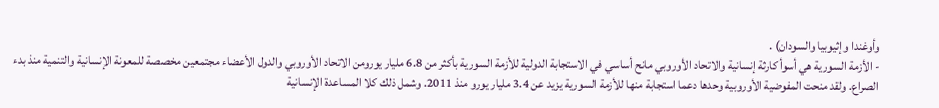وأوغندا وإثيوبيا والسودان) .
- الأزمة السورية هي أسوأ كارثة إنسانية والاتحاد الأوروبي مانح أساسي في الاستجابة الدولية للأزمة السورية بأكثر من 6.8 مليار يورومن الاتحاد الأوروبي والدول الأعضاء مجتمعين مخصصة للمعونة الإنسانية والتنمية منذ بدء الصراع. ولقد منحت المفوضية الأوروبية وحدها دعما استجابة منها للأزمة السورية يزيد عن 3.4 مليار يورو منذ 2011. وشمل ذلك كلا المساعدة الإنسانية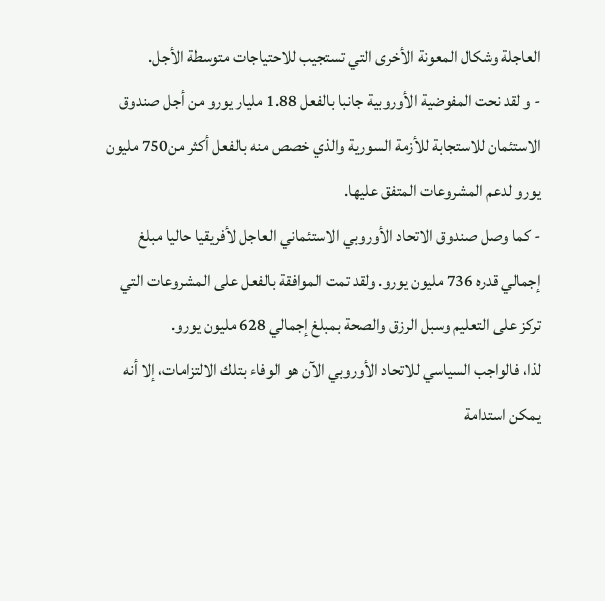العاجلة وشكال المعونة الأخرى التي تستجيب للاحتياجات متوسطة الأجل.
- و لقد نحت المفوضية الأوروبية جانبا بالفعل 1.88 مليار يورو من أجل صندوق الاستئمان للاستجابة للأزمة السورية والذي خصص منه بالفعل أكثر من750 مليون يورو لدعم المشروعات المتفق عليها.
- كما وصل صندوق الاتحاد الأوروبي الاستئماني العاجل لأفريقيا حاليا مبلغ إجمالي قدره 736 مليون يورو. ولقد تمت الموافقة بالفعل على المشروعات التي تركز على التعليم وسبل الرزق والصحة بمبلغ إجمالي 628 مليون يورو.
لذا، فالواجب السياسي للاتحاد الأوروبي الآن هو الوفاء بتلك الالتزامات، إلا أنه يمكن استدامة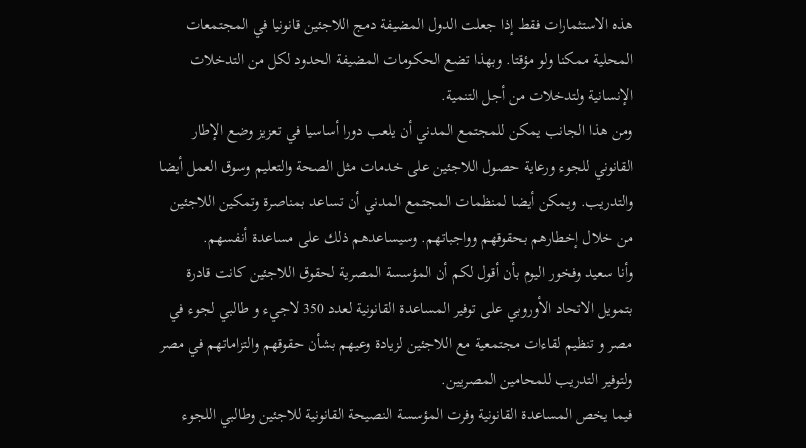هذه الاستثمارات فقط إذا جعلت الدول المضيفة دمج اللاجئين قانونيا في المجتمعات المحلية ممكنا ولو مؤقتا. وبهذا تضع الحكومات المضيفة الحدود لكل من التدخلات الإنسانية ولتدخلات من أجل التنمية.
ومن هذا الجانب يمكن للمجتمع المدني أن يلعب دورا أساسيا في تعزيز وضع الإطار القانوني للجوء ورعاية حصول اللاجئين على خدمات مثل الصحة والتعليم وسوق العمل أيضا والتدريب. ويمكن أيضا لمنظمات المجتمع المدني أن تساعد بمناصرة وتمكين اللاجئين من خلال إخطارهم بحقوقهم وواجباتهم. وسيساعدهم ذلك على مساعدة أنفسهم.
وأنا سعيد وفخور اليوم بأن أقول لكم أن المؤسسة المصرية لحقوق اللاجئين كانت قادرة بتمويل الاتحاد الأوروبي على توفير المساعدة القانونية لعدد 350 لاجيء و طالبي لجوء في مصر و تنظيم لقاءات مجتمعية مع اللاجئين لزيادة وعيهم بشأن حقوقهم والتزاماتهم في مصر ولتوفير التدريب للمحامين المصريين.
فيما يخص المساعدة القانونية وفرت المؤسسة النصيحة القانونية للاجئين وطالبي اللجوء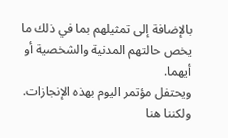بالإضافة إلى تمثيلهم بما في ذلك ما يخص حالتهم المدنية والشخصية أو أيهما.
ويحتفل مؤتمر اليوم بهذه الإنجازات.
ولكننا هنا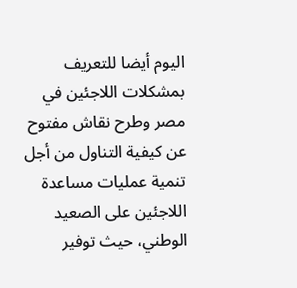اليوم أيضا للتعريف بمشكلات اللاجئين في مصر وطرح نقاش مفتوح عن كيفية التناول من أجل تنمية عمليات مساعدة اللاجئين على الصعيد الوطني، حيث توفير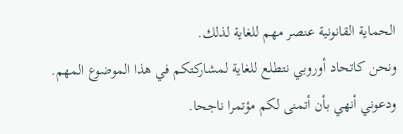الحماية القانونية عنصر مهم للغاية لذلك.
ونحن كاتحاد أوروبي نتطلع للغاية لمشاركتكم في هذا الموضوع المهم.
ودعوني أنهي بأن أتمنى لكم مؤتمرا ناجحا.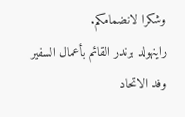وشكرا لانضمامكم.
راينهولد برندر القائم بأعمال السفير
وفد الاتحاد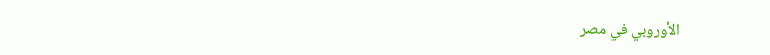الأوروبي في مصر